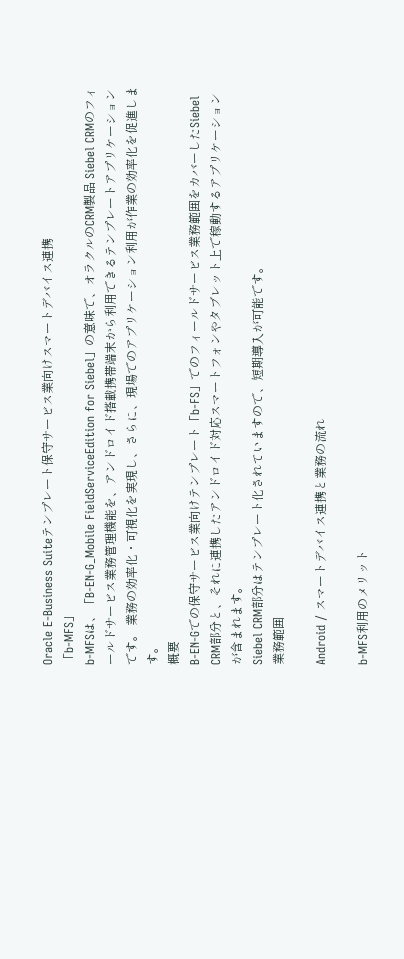Oracle E-Business Suiteテンプレート保守サービス業向けスマートデバイス連携
「b-MFS」
b-MFSは、「B-EN-G_Mobile FieldServiceEdition for Siebel」の意味で、オラクルのCRM製品 Siebel CRMのフィールドサービス業務管理機能を、アンドロイド搭載携帯端末から利用できるテンプレートアプリケーションです。 業務の効率化・可視化を実現し、さらに、現場でのアプリケーション利用が作業の効率化を促進します。
概要
B-EN-Gでの保守サービス業向けテンプレート「b-FS」でのフィールドサービス業務範囲をカバーしたSiebel CRM部分と、それに連携したアンドロイド対応スマートフォンやタブレット上で稼動するアプリケーションが含まれます。
Siebel CRM部分はテンプレート化されていますので、短期導入が可能です。
業務範囲

Android / スマートデバイス連携と業務の流れ

b-MFS利用のメリット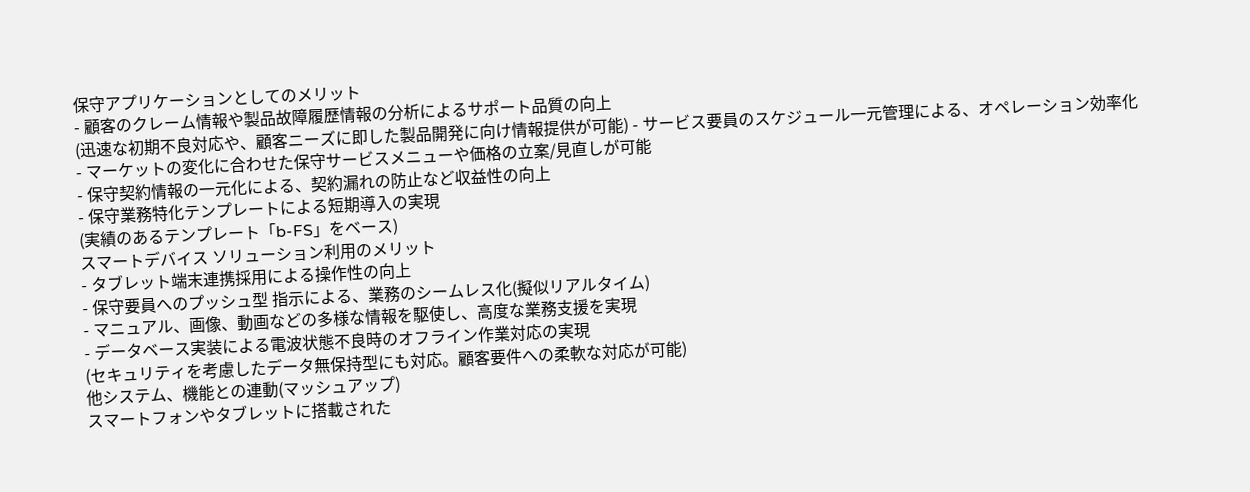保守アプリケーションとしてのメリット
- 顧客のクレーム情報や製品故障履歴情報の分析によるサポート品質の向上
(迅速な初期不良対応や、顧客ニーズに即した製品開発に向け情報提供が可能) - サービス要員のスケジュール一元管理による、オペレーション効率化
- マーケットの変化に合わせた保守サービスメニューや価格の立案/見直しが可能
- 保守契約情報の一元化による、契約漏れの防止など収益性の向上
- 保守業務特化テンプレートによる短期導入の実現
(実績のあるテンプレート「b-FS」をベース)
スマートデバイス ソリューション利用のメリット
- タブレット端末連携採用による操作性の向上
- 保守要員へのプッシュ型 指示による、業務のシームレス化(擬似リアルタイム)
- マニュアル、画像、動画などの多様な情報を駆使し、高度な業務支援を実現
- データベース実装による電波状態不良時のオフライン作業対応の実現
(セキュリティを考慮したデータ無保持型にも対応。顧客要件への柔軟な対応が可能)
他システム、機能との連動(マッシュアップ)
スマートフォンやタブレットに搭載された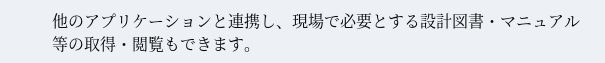他のアプリケーションと連携し、現場で必要とする設計図書・マニュアル等の取得・閲覧もできます。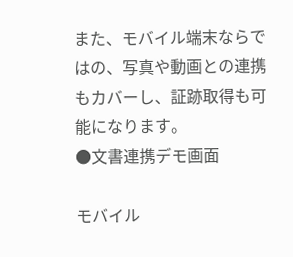また、モバイル端末ならではの、写真や動画との連携もカバーし、証跡取得も可能になります。
●文書連携デモ画面

モバイル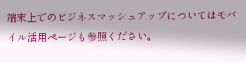端末上でのビジネスマッシュアップについてはモバイル活用ページも参照ください。